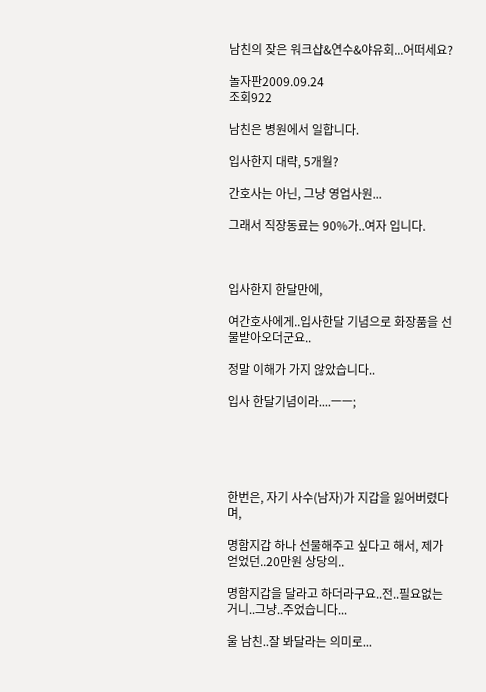남친의 잦은 워크샵&연수&야유회...어떠세요?

놀자판2009.09.24
조회922

남친은 병원에서 일합니다.

입사한지 대략, 5개월?

간호사는 아닌, 그냥 영업사원...

그래서 직장동료는 90%가..여자 입니다.



입사한지 한달만에,

여간호사에게..입사한달 기념으로 화장품을 선물받아오더군요..

정말 이해가 가지 않았습니다..

입사 한달기념이라....ㅡㅡ;





한번은, 자기 사수(남자)가 지갑을 잃어버렸다며,

명함지갑 하나 선물해주고 싶다고 해서, 제가 얻었던..20만원 상당의..

명함지갑을 달라고 하더라구요..전..필요없는거니..그냥..주었습니다...

울 남친..잘 봐달라는 의미로...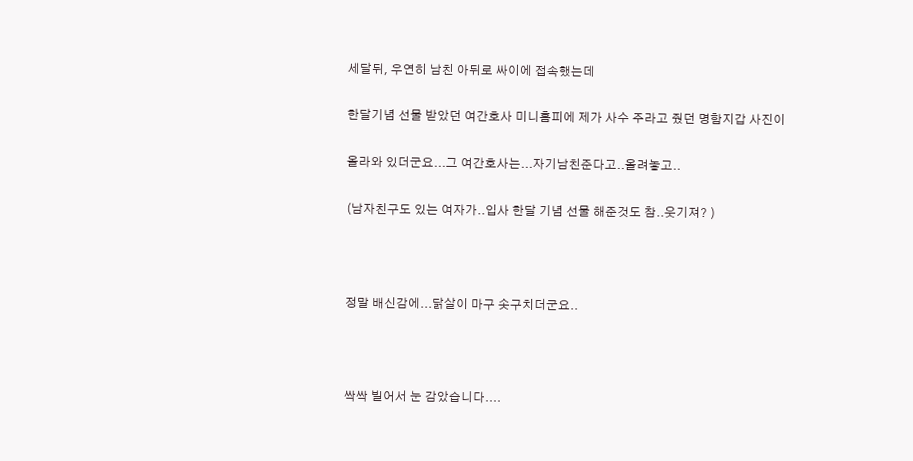세달뒤, 우연히 남친 아뒤로 싸이에 접속했는데

한달기념 선물 받았던 여간호사 미니홈피에 제가 사수 주라고 줬던 명함지갑 사진이

올라와 있더군요...그 여간호사는...자기남친준다고..올려놓고..

(남자친구도 있는 여자가..입사 한달 기념 선물 해준것도 참..웃기져? )



정말 배신감에...닭살이 마구 솟구치더군요..



싹싹 빌어서 눈 감았습니다....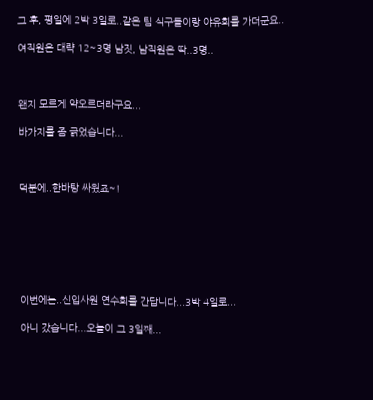그 후, 평일에 2박 3일로..같은 팀 식구들이랑 야유회를 가더군요..

여직원은 대략 12~3명 남짓, 남직원은 딱..3명..



왠지 모르게 약오르더라구요...

바가지를 좀 긁었습니다...



덕분에..한바탕 싸웠죠~!







이번에는..신입사원 연수회를 간답니다...3박 4일로...

아니 갔습니다...오늘이 그 3일째...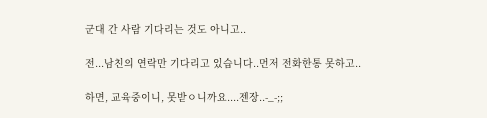군대 간 사람 기다리는 것도 아니고..

전...남친의 연락만 기다리고 있습니다..먼저 전화한통 못하고..

하면, 교육중이니, 못받ㅇ니까요....젠장..-_-;;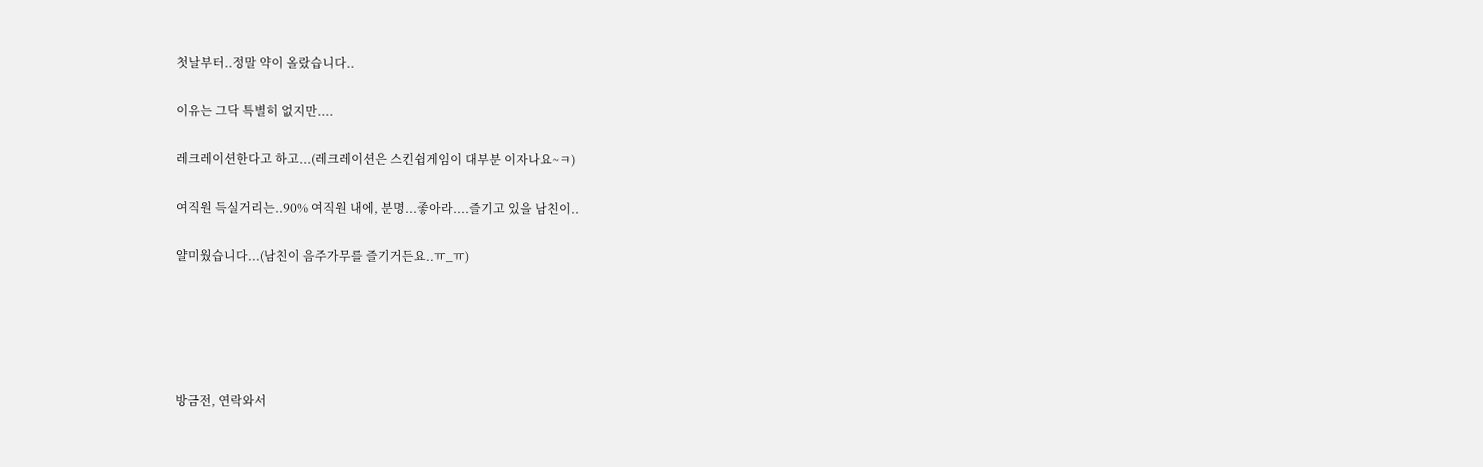첫날부터..정말 약이 올랐습니다..

이유는 그닥 특별히 없지만....

레크레이션한다고 하고...(레크레이션은 스킨쉽게임이 대부분 이자나요~ㅋ)

여직원 득실거리는..90% 여직원 내에, 분명...좋아라....즐기고 있을 남친이..

얄미웠습니다...(남친이 음주가무를 즐기거든요..ㅠ_ㅠ)





방금전, 연락와서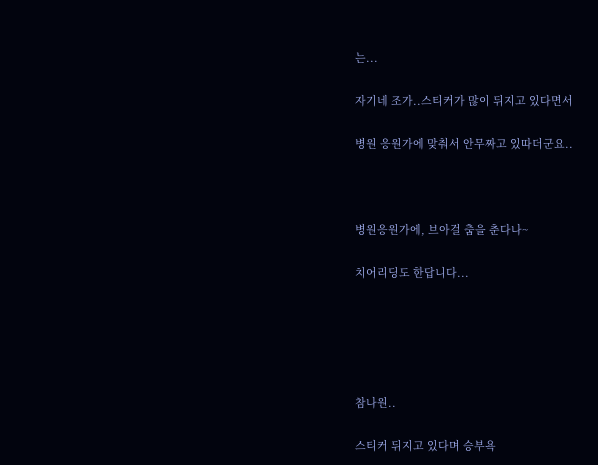는...

자기네 조가..스티커가 많이 뒤지고 있다면서

병원 응원가에 맞춰서 안무짜고 있따더군요..



병원응원가에, 브아걸 춤을 춘다나~

치어리딩도 한답니다...





참나원..

스티커 뒤지고 있다며 승부욕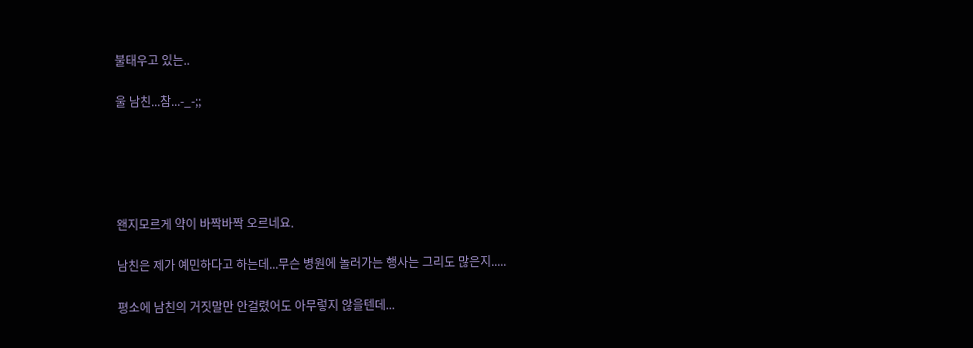불태우고 있는..

울 남친...참...-_-;;





왠지모르게 약이 바짝바짝 오르네요.

남친은 제가 예민하다고 하는데...무슨 병원에 놀러가는 행사는 그리도 많은지.....

평소에 남친의 거짓말만 안걸렸어도 아무렇지 않을텐데...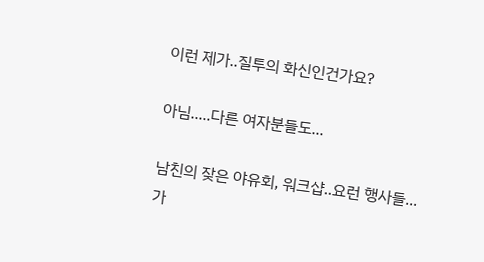이런 제가..질투의 화신인건가요?

아님.....다른 여자분들도...

남친의 잦은 야유회, 워크샵..요런 행사들...가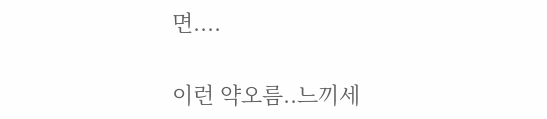면....

이런 약오름..느끼세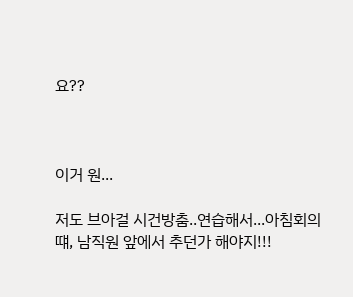요??



이거 원...

저도 브아걸 시건방춤..연습해서...아침회의떄, 남직원 앞에서 추던가 해야지!!!